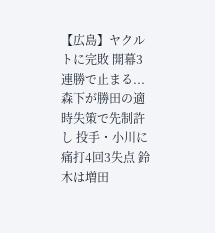【広島】ヤクルトに完敗 開幕3連勝で止まる...森下が勝田の適時失策で先制許し 投手・小川に痛打4回3失点 鈴木は増田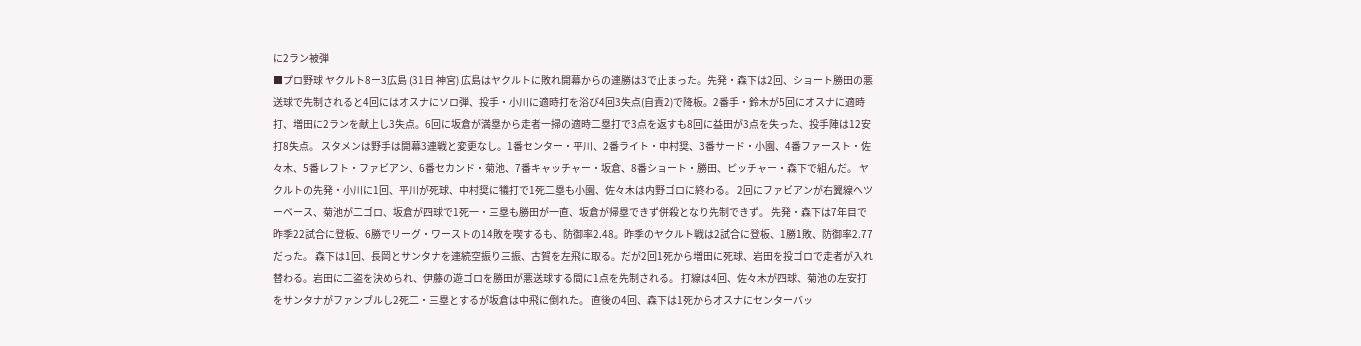に2ラン被弾
■プロ野球 ヤクルト8ー3広島 (31日 神宮) 広島はヤクルトに敗れ開幕からの連勝は3で止まった。先発・森下は2回、ショート勝田の悪送球で先制されると4回にはオスナにソロ弾、投手・小川に適時打を浴び4回3失点(自責2)で降板。2番手・鈴木が5回にオスナに適時打、増田に2ランを献上し3失点。6回に坂倉が満塁から走者一掃の適時二塁打で3点を返すも8回に益田が3点を失った、投手陣は12安打8失点。 スタメンは野手は開幕3連戦と変更なし。1番センター・平川、2番ライト・中村奨、3番サード・小園、4番ファースト・佐々木、5番レフト・ファビアン、6番セカンド・菊池、7番キャッチャー・坂倉、8番ショート・勝田、ピッチャー・森下で組んだ。 ヤクルトの先発・小川に1回、平川が死球、中村奨に犠打で1死二塁も小園、佐々木は内野ゴロに終わる。 2回にファビアンが右翼線へツーベース、菊池が二ゴロ、坂倉が四球で1死一・三塁も勝田が一直、坂倉が帰塁できず併殺となり先制できず。 先発・森下は7年目で昨季22試合に登板、6勝でリーグ・ワーストの14敗を喫するも、防御率2.48。昨季のヤクルト戦は2試合に登板、1勝1敗、防御率2.77だった。 森下は1回、長岡とサンタナを連続空振り三振、古賀を左飛に取る。だが2回1死から増田に死球、岩田を投ゴロで走者が入れ替わる。岩田に二盗を決められ、伊藤の遊ゴロを勝田が悪送球する間に1点を先制される。 打線は4回、佐々木が四球、菊池の左安打をサンタナがファンブルし2死二・三塁とするが坂倉は中飛に倒れた。 直後の4回、森下は1死からオスナにセンターバッ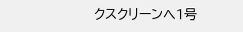クスクリーンへ1号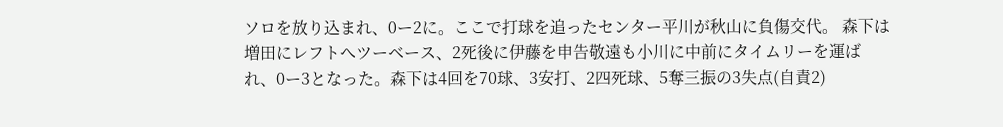ソロを放り込まれ、0ー2に。ここで打球を追ったセンター平川が秋山に負傷交代。 森下は増田にレフトへツーベース、2死後に伊藤を申告敬遠も小川に中前にタイムリーを運ばれ、0ー3となった。森下は4回を70球、3安打、2四死球、5奪三振の3失点(自責2)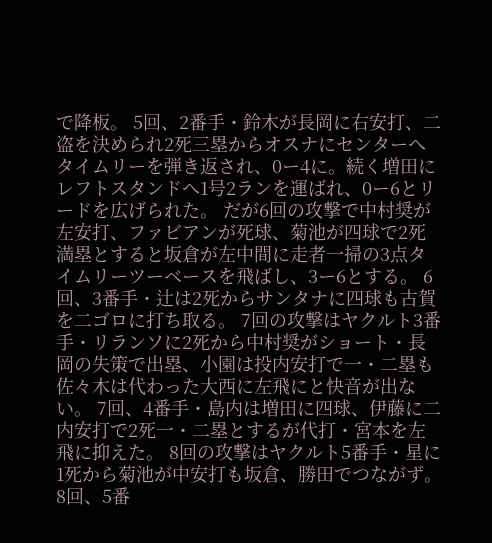で降板。 5回、2番手・鈴木が長岡に右安打、二盗を決められ2死三塁からオスナにセンターへタイムリーを弾き返され、0ー4に。続く増田にレフトスタンドへ1号2ランを運ばれ、0ー6とリードを広げられた。 だが6回の攻撃で中村奨が左安打、ファビアンが死球、菊池が四球で2死満塁とすると坂倉が左中間に走者一掃の3点タイムリーツーベースを飛ばし、3ー6とする。 6回、3番手・辻は2死からサンタナに四球も古賀を二ゴロに打ち取る。 7回の攻撃はヤクルト3番手・リランソに2死から中村奨がショート・長岡の失策で出塁、小園は投内安打で一・二塁も佐々木は代わった大西に左飛にと快音が出ない。 7回、4番手・島内は増田に四球、伊藤に二内安打で2死一・二塁とするが代打・宮本を左飛に抑えた。 8回の攻撃はヤクルト5番手・星に1死から菊池が中安打も坂倉、勝田でつながず。 8回、5番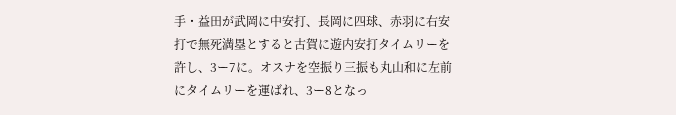手・益田が武岡に中安打、長岡に四球、赤羽に右安打で無死満塁とすると古賀に遊内安打タイムリーを許し、3ー7に。オスナを空振り三振も丸山和に左前にタイムリーを運ばれ、3ー8となっ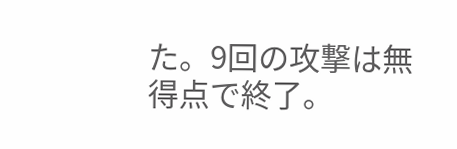た。9回の攻撃は無得点で終了。